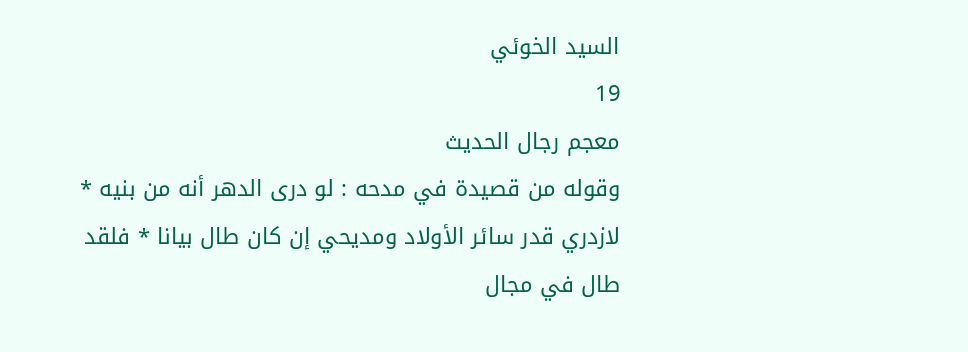السيد الخوئي
19
معجم رجال الحديث
وقوله من قصيدة في مدحه : لو درى الدهر أنه من بنيه * لازدري قدر سائر الأولاد ومديحي إن كان طال بيانا * فلقد طال في مجال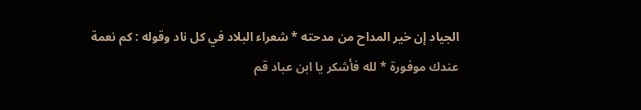الجياد إن خير المداح من مدحته * شعراء البلاد في كل ناد وقوله : كم نعمة عندك موفورة * لله فأشكر يا ابن عباد قم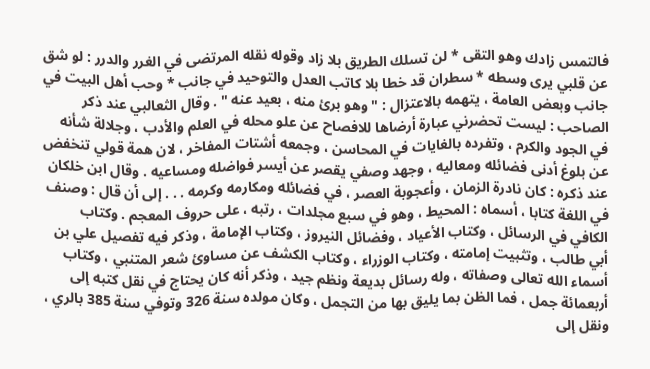فالتمس زادك وهو التقى * لن تسلك الطريق بلا زاد وقوله نقله المرتضى في الغرر والدرر : لو شق عن قلبي يرى وسطه * سطران قد خطا بلا كاتب العدل والتوحيد في جانب * وحب أهل البيت في جانب وبعض العامة ، يتهمه بالاعتزال : " وهو برئ منه ، بعيد عنه " . وقال الثعالبي عند ذكر الصاحب : ليست تحضرني عبارة أرضاها للافصاح عن علو محله في العلم والأدب ، وجلالة شأنه في الجود والكرم ، وتفرده بالغايات في المحاسن ، وجمعه أشتات المفاخر ، لان همة قولي تنخفض عن بلوغ أدنى فضائله ومعاليه ، وجهد وصفي يقصر عن أيسر فواضله ومساعيه . وقال ابن خلكان عند ذكره : كان نادرة الزمان ، وأعجوبة العصر ، في فضائله ومكارمه وكرمه . . . إلى أن قال : وصنف في اللغة كتابا ، أسماه : المحيط ، وهو في سبع مجلدات ، رتبه ، على حروف المعجم . وكتاب الكافي في الرسائل ، وكتاب الأعياد ، وفضائل النيروز ، وكتاب الإمامة ، وذكر فيه تفصيل علي بن أبي طالب ، وتثبيت إمامته ، وكتاب الوزراء ، وكتاب الكشف عن مساوئ شعر المتنبي ، وكتاب أسماء الله تعالى وصفاته ، وله رسائل بديعة ونظم جيد ، وذكر أنه كان يحتاج في نقل كتبه إلى أربعمائة جمل ، فما الظن بما يليق بها من التجمل ، وكان مولده سنة 326 وتوفي سنة 385 بالري ، ونقل إلى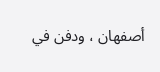أصفهان ، ودفن في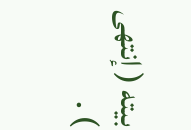بيته ( إنتهى ) .